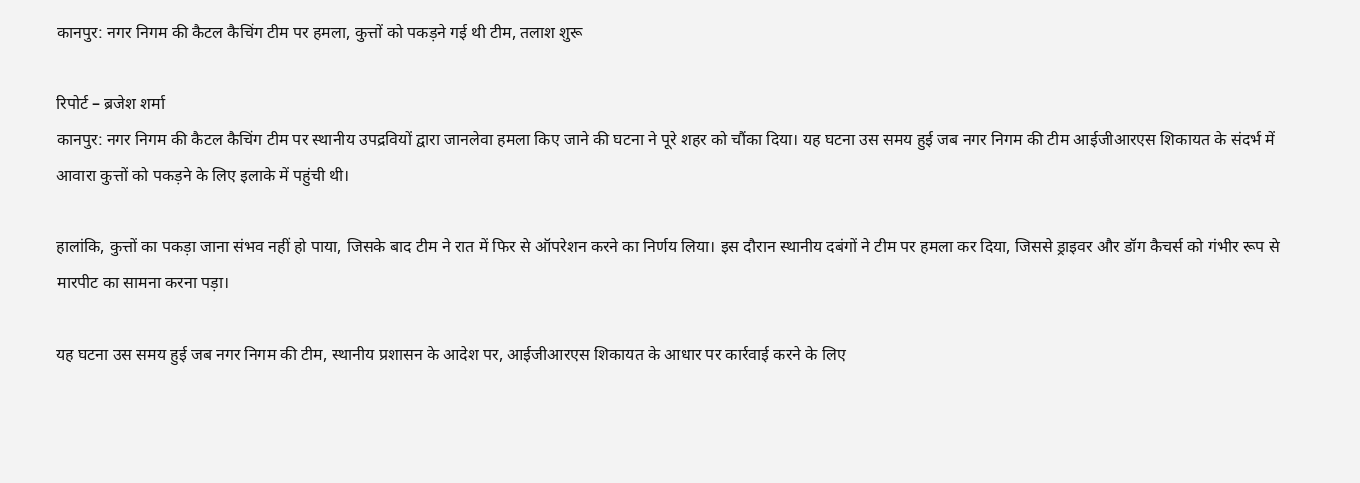कानपुर: नगर निगम की कैटल कैचिंग टीम पर हमला, कुत्तों को पकड़ने गई थी टीम, तलाश शुरू

रिपोर्ट – ब्रजेश शर्मा
कानपुर: नगर निगम की कैटल कैचिंग टीम पर स्थानीय उपद्रवियों द्वारा जानलेवा हमला किए जाने की घटना ने पूरे शहर को चौंका दिया। यह घटना उस समय हुई जब नगर निगम की टीम आईजीआरएस शिकायत के संदर्भ में आवारा कुत्तों को पकड़ने के लिए इलाके में पहुंची थी।

हालांकि, कुत्तों का पकड़ा जाना संभव नहीं हो पाया, जिसके बाद टीम ने रात में फिर से ऑपरेशन करने का निर्णय लिया। इस दौरान स्थानीय दबंगों ने टीम पर हमला कर दिया, जिससे ड्राइवर और डॉग कैचर्स को गंभीर रूप से मारपीट का सामना करना पड़ा।

यह घटना उस समय हुई जब नगर निगम की टीम, स्थानीय प्रशासन के आदेश पर, आईजीआरएस शिकायत के आधार पर कार्रवाई करने के लिए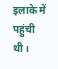इलाके में पहुंची थी।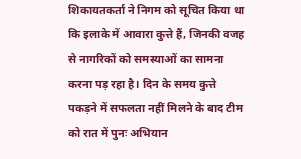शिकायतकर्ता ने निगम को सूचित किया था कि इलाके में आवारा कुत्ते हैं, जिनकी वजह से नागरिकों को समस्याओं का सामना करना पड़ रहा है। दिन के समय कुत्ते पकड़ने में सफलता नहीं मिलने के बाद टीम को रात में पुनः अभियान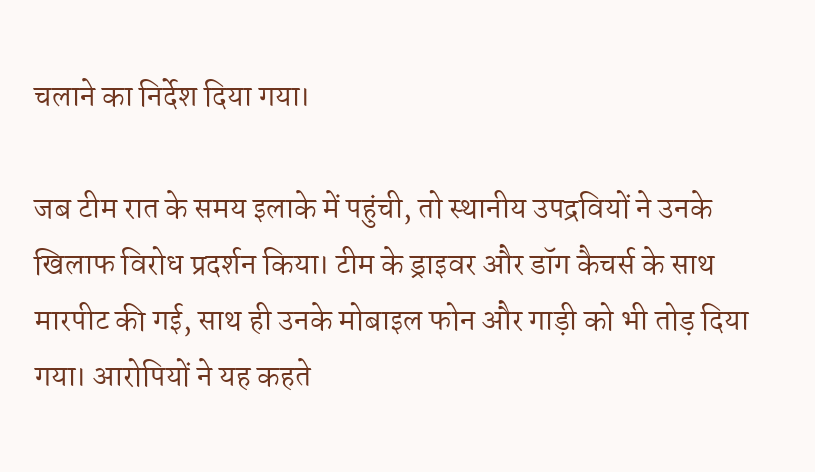चलाने का निर्देश दिया गया।

जब टीम रात के समय इलाके में पहुंची, तो स्थानीय उपद्रवियों ने उनके खिलाफ विरोध प्रदर्शन किया। टीम के ड्राइवर और डॉग कैचर्स के साथ मारपीट की गई, साथ ही उनके मोबाइल फोन और गाड़ी को भी तोड़ दिया गया। आरोपियों ने यह कहते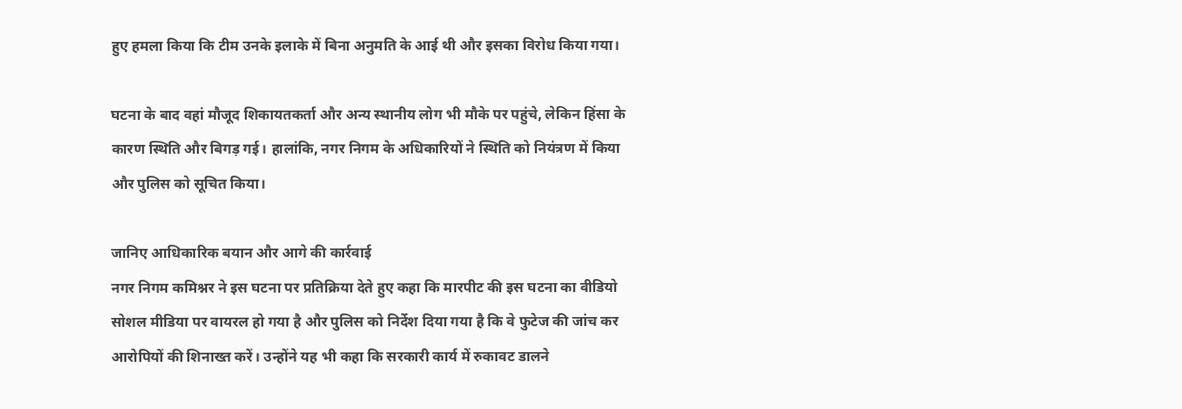हुए हमला किया कि टीम उनके इलाके में बिना अनुमति के आई थी और इसका विरोध किया गया।

घटना के बाद वहां मौजूद शिकायतकर्ता और अन्य स्थानीय लोग भी मौके पर पहुंचे, लेकिन हिंसा के कारण स्थिति और बिगड़ गई। हालांकि, नगर निगम के अधिकारियों ने स्थिति को नियंत्रण में किया और पुलिस को सूचित किया।

जानिए आधिकारिक बयान और आगे की कार्रवाई
नगर निगम कमिश्नर ने इस घटना पर प्रतिक्रिया देते हुए कहा कि मारपीट की इस घटना का वीडियो सोशल मीडिया पर वायरल हो गया है और पुलिस को निर्देश दिया गया है कि वे फुटेज की जांच कर आरोपियों की शिनाख्त करें। उन्होंने यह भी कहा कि सरकारी कार्य में रुकावट डालने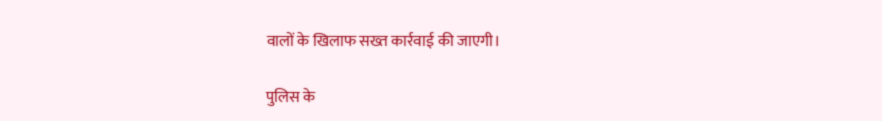वालों के खिलाफ सख्त कार्रवाई की जाएगी।

पुलिस के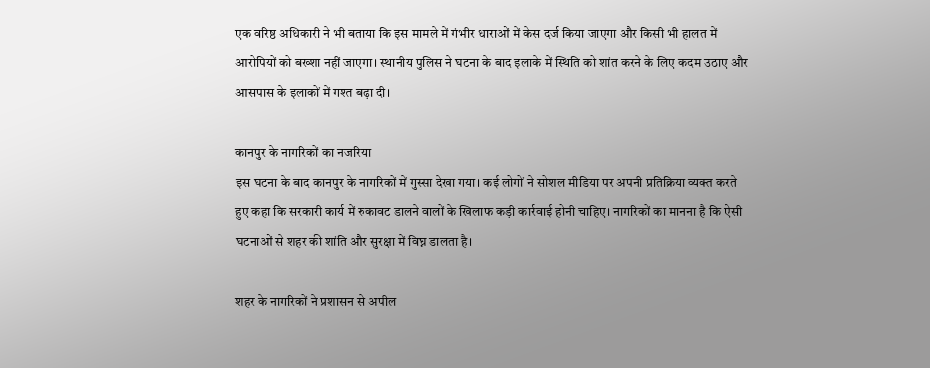एक वरिष्ठ अधिकारी ने भी बताया कि इस मामले में गंभीर धाराओं में केस दर्ज किया जाएगा और किसी भी हालत में आरोपियों को बख्शा नहीं जाएगा। स्थानीय पुलिस ने घटना के बाद इलाके में स्थिति को शांत करने के लिए कदम उठाए और आसपास के इलाकों में गश्त बढ़ा दी।

कानपुर के नागरिकों का नजरिया
इस घटना के बाद कानपुर के नागरिकों में गुस्सा देखा गया। कई लोगों ने सोशल मीडिया पर अपनी प्रतिक्रिया व्यक्त करते हुए कहा कि सरकारी कार्य में रुकावट डालने वालों के खिलाफ कड़ी कार्रवाई होनी चाहिए। नागरिकों का मानना है कि ऐसी घटनाओं से शहर की शांति और सुरक्षा में विघ्न डालता है।

शहर के नागरिकों ने प्रशासन से अपील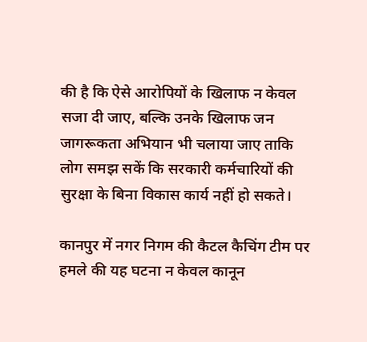की है कि ऐसे आरोपियों के खिलाफ न केवल सजा दी जाए, बल्कि उनके खिलाफ जन जागरूकता अभियान भी चलाया जाए ताकि लोग समझ सकें कि सरकारी कर्मचारियों की सुरक्षा के बिना विकास कार्य नहीं हो सकते।

कानपुर में नगर निगम की कैटल कैचिंग टीम पर हमले की यह घटना न केवल कानून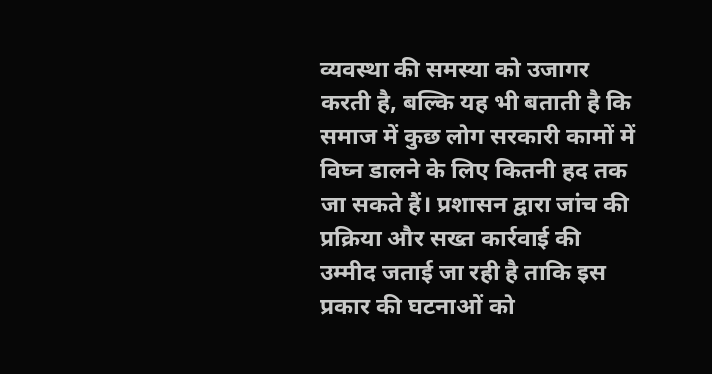व्यवस्था की समस्या को उजागर करती है, बल्कि यह भी बताती है कि समाज में कुछ लोग सरकारी कामों में विघ्न डालने के लिए कितनी हद तक जा सकते हैं। प्रशासन द्वारा जांच की प्रक्रिया और सख्त कार्रवाई की उम्मीद जताई जा रही है ताकि इस प्रकार की घटनाओं को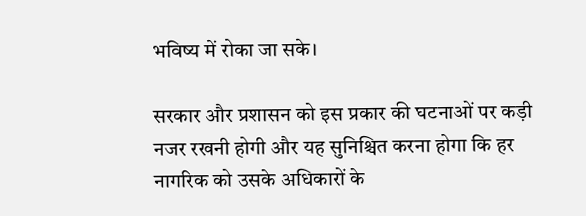भविष्य में रोका जा सके।

सरकार और प्रशासन को इस प्रकार की घटनाओं पर कड़ी नजर रखनी होगी और यह सुनिश्चित करना होगा कि हर नागरिक को उसके अधिकारों के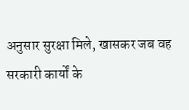अनुसार सुरक्षा मिले, खासकर जब वह सरकारी कार्यों के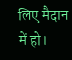लिए मैदान में हो।